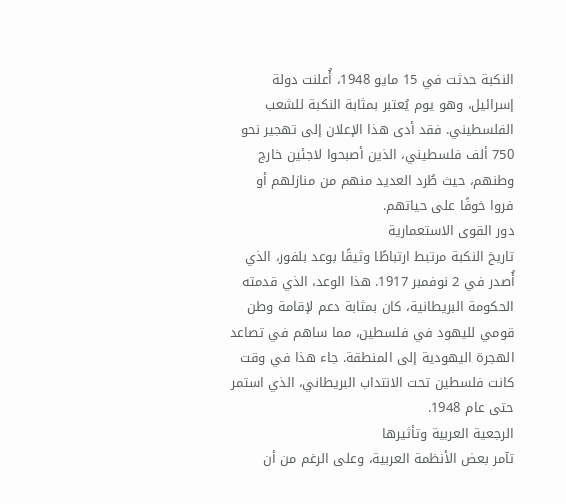النكبة حدثت في 15 مايو 1948، أُعلنت دولة إسرائيل، وهو يوم يُعتبر بمثابة النكبة للشعب الفلسطيني. فقد أدى هذا الإعلان إلى تهجير نحو 750 ألف فلسطيني، الذين أصبحوا لاجئين خارج وطنهم، حيث طُرد العديد منهم من منازلهم أو فروا خوفًا على حياتهم.
دور القوى الاستعمارية
تاريخ النكبة مرتبط ارتباطًا وثيقًا بوعد بلفور، الذي أُصدر في 2 نوفمبر 1917. هذا الوعد، الذي قدمته الحكومة البريطانية، كان بمثابة دعم لإقامة وطن قومي لليهود في فلسطين، مما ساهم في تصاعد الهجرة اليهودية إلى المنطقة. جاء هذا في وقت كانت فلسطين تحت الانتداب البريطاني، الذي استمر حتى عام 1948.
الرجعية العربية وتأثيرها
تآمر بعض الأنظمة العربية، وعلى الرغم من أن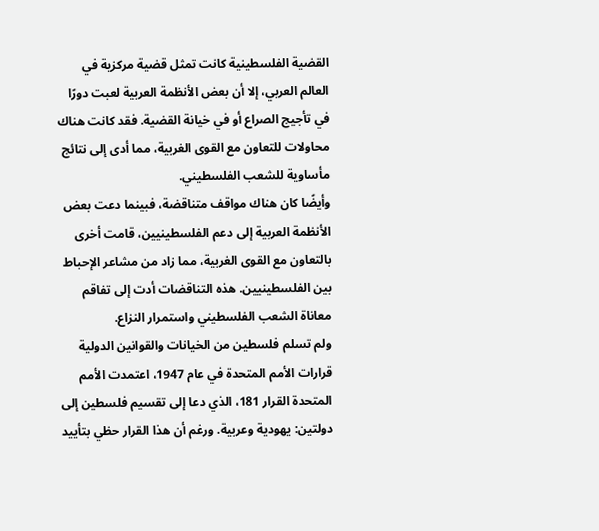القضية الفلسطينية كانت تمثل قضية مركزية في العالم العربي، إلا أن بعض الأنظمة العربية لعبت دورًا في تأجيج الصراع أو في خيانة القضية. فقد كانت هناك محاولات للتعاون مع القوى الغربية، مما أدى إلى نتائج مأساوية للشعب الفلسطيني.
وأيضًا كان هناك مواقف متناقضة، فبينما دعت بعض الأنظمة العربية إلى دعم الفلسطينيين، قامت أخرى بالتعاون مع القوى الغربية، مما زاد من مشاعر الإحباط بين الفلسطينيين. هذه التناقضات أدت إلى تفاقم معاناة الشعب الفلسطيني واستمرار النزاع.
ولم تسلم فلسطين من الخيانات والقوانين الدولية
قرارات الأمم المتحدة في عام 1947، اعتمدت الأمم المتحدة القرار 181، الذي دعا إلى تقسيم فلسطين إلى دولتين: يهودية وعربية. ورغم أن هذا القرار حظي بتأييد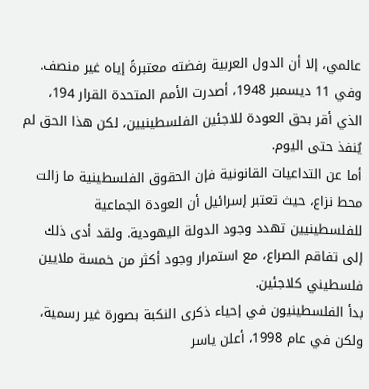عالمي، إلا أن الدول العربية رفضته معتبرةً إياه غير منصف. وفي 11 ديسمبر 1948، أصدرت الأمم المتحدة القرار 194، الذي أقر بحق العودة للاجئين الفلسطينيين، لكن هذا الحق لم يُنفذ حتى اليوم.
أما عن التداعيات القانونية فإن الحقوق الفلسطينية ما زالت محط نزاع، حيث تعتبر إسرائيل أن العودة الجماعية للفلسطينيين تهدد وجود الدولة اليهودية. ولقد أدى ذلك إلى تفاقم الصراع، مع استمرار وجود أكثر من خمسة ملايين فلسطيني كلاجئين.
بدأ الفلسطينيون في إحياء ذكرى النكبة بصورة غير رسمية، ولكن في عام 1998، أعلن ياسر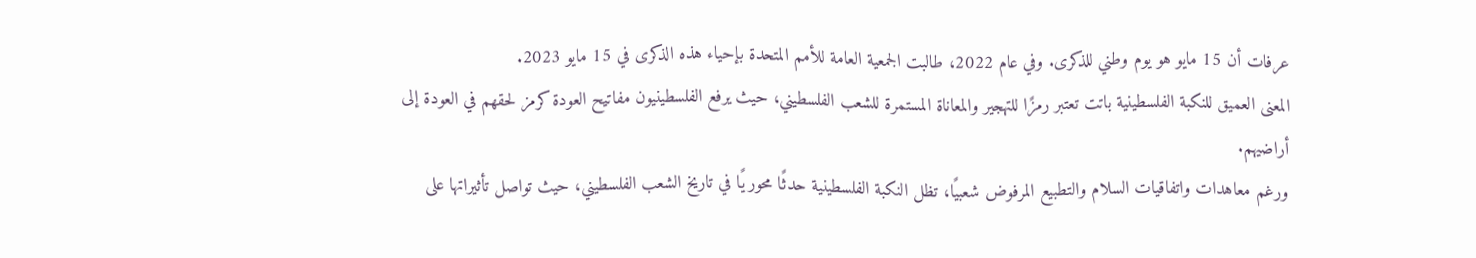عرفات أن 15 مايو هو يوم وطني للذكرى. وفي عام 2022، طالبت الجمعية العامة للأمم المتحدة بإحياء هذه الذكرى في 15 مايو 2023.
المعنى العميق للنكبة الفلسطينية باتت تعتبر رمزًا للتهجير والمعاناة المستمرة للشعب الفلسطيني، حيث يرفع الفلسطينيون مفاتيح العودة كرمز لحقهم في العودة إلى أراضيهم.
ورغم معاهدات واتفاقيات السلام والتطبيع المرفوض شعبيًا، تظل النكبة الفلسطينية حدثًا محوريًا في تاريخ الشعب الفلسطيني، حيث تواصل تأثيراتها على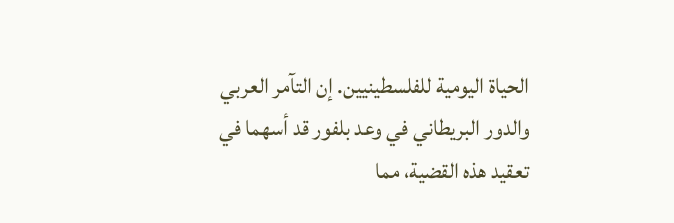الحياة اليومية للفلسطينيين. إن التآمر العربي والدور البريطاني في وعد بلفور قد أسهما في تعقيد هذه القضية، مما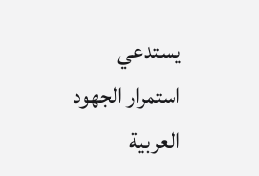يستدعي استمرار الجهود العربية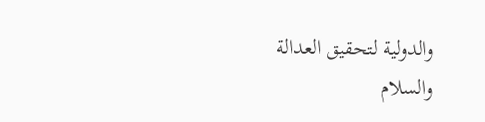والدولية لتحقيق العدالة والسلام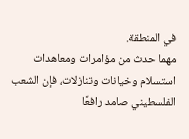في المنطقة.
مهما حدث من مؤامرات ومعاهدات استسلام وخيانات وتنازلات، فإن الشعب الفلسطيني صامد رافعًا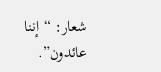شعار: “إننا عائدون”.